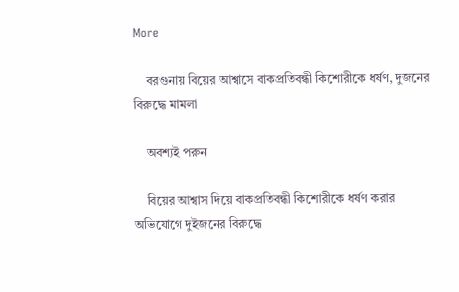More

    বরগুনায় বিয়ের আশ্বাসে বাকপ্রতিবন্ধী কিশোরীকে ধর্ষণ, দুজনের বিরুদ্ধে মামলা

    অবশ্যই পরুন

    বিয়ের আশ্বাস দিয়ে বাকপ্রতিবন্ধী কিশোরীকে ধর্ষণ করার অভিযোগে দুইজনের বিরুদ্ধে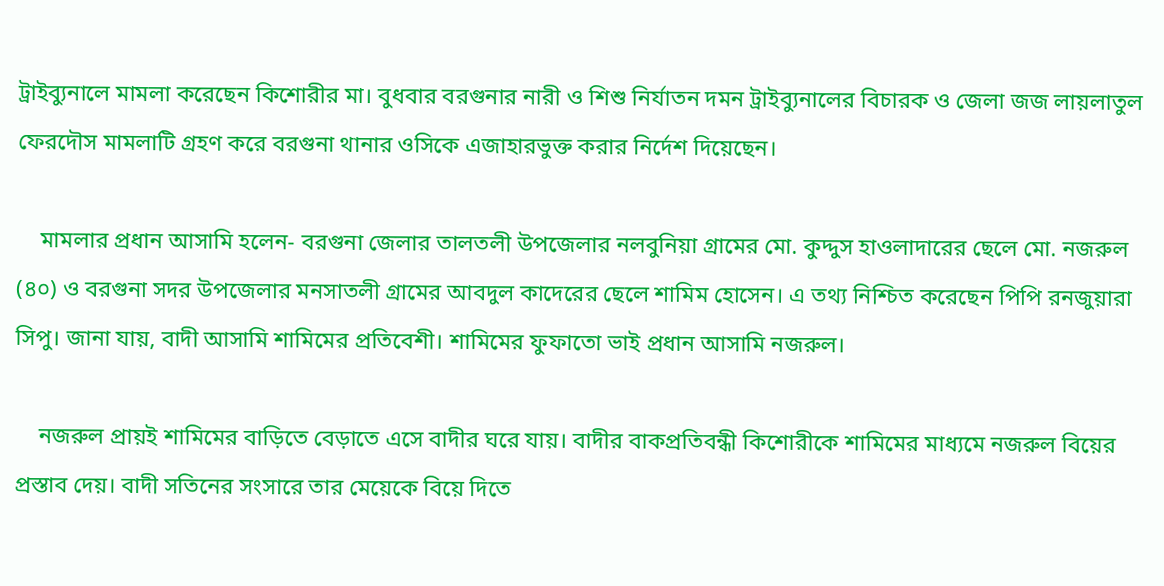ট্রাইব্যুনালে মামলা করেছেন কিশোরীর মা। বুধবার বরগুনার নারী ও শিশু নির্যাতন দমন ট্রাইব্যুনালের বিচারক ও জেলা জজ লায়লাতুল ফেরদৌস মামলাটি গ্রহণ করে বরগুনা থানার ওসিকে এজাহারভুক্ত করার নির্দেশ দিয়েছেন।

    মামলার প্রধান আসামি হলেন- বরগুনা জেলার তালতলী উপজেলার নলবুনিয়া গ্রামের মো. কুদ্দুস হাওলাদারের ছেলে মো. নজরুল (৪০) ও বরগুনা সদর উপজেলার মনসাতলী গ্রামের আবদুল কাদেরের ছেলে শামিম হোসেন। এ তথ্য নিশ্চিত করেছেন পিপি রনজুয়ারা সিপু। জানা যায়, বাদী আসামি শামিমের প্রতিবেশী। শামিমের ফুফাতো ভাই প্রধান আসামি নজরুল।

    নজরুল প্রায়ই শামিমের বাড়িতে বেড়াতে এসে বাদীর ঘরে যায়। বাদীর বাকপ্রতিবন্ধী কিশোরীকে শামিমের মাধ্যমে নজরুল বিয়ের প্রস্তাব দেয়। বাদী সতিনের সংসারে তার মেয়েকে বিয়ে দিতে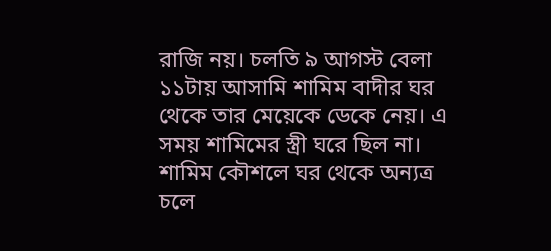রাজি নয়। চলতি ৯ আগস্ট বেলা ১১টায় আসামি শামিম বাদীর ঘর থেকে তার মেয়েকে ডেকে নেয়। এ সময় শামিমের স্ত্রী ঘরে ছিল না। শামিম কৌশলে ঘর থেকে অন্যত্র চলে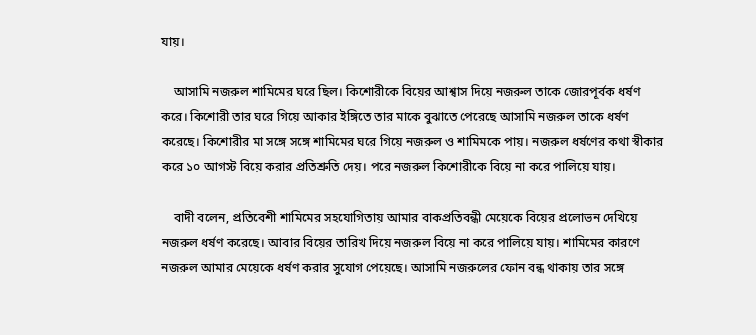যায়।

    আসামি নজরুল শামিমের ঘরে ছিল। কিশোরীকে বিয়ের আশ্বাস দিয়ে নজরুল তাকে জোরপূর্বক ধর্ষণ করে। কিশোরী তার ঘরে গিয়ে আকার ইঙ্গিতে তার মাকে বুঝাতে পেরেছে আসামি নজরুল তাকে ধর্ষণ করেছে। কিশোরীর মা সঙ্গে সঙ্গে শামিমের ঘরে গিয়ে নজরুল ও শামিমকে পায়। নজরুল ধর্ষণের কথা স্বীকার করে ১০ আগস্ট বিয়ে করার প্রতিশ্রুতি দেয়। পরে নজরুল কিশোরীকে বিয়ে না করে পালিয়ে যায়।

    বাদী বলেন, প্রতিবেশী শামিমের সহযোগিতায় আমার বাকপ্রতিবন্ধী মেয়েকে বিয়ের প্রলোভন দেখিয়ে নজরুল ধর্ষণ করেছে। আবার বিয়ের তারিখ দিয়ে নজরুল বিয়ে না করে পালিয়ে যায়। শামিমের কারণে নজরুল আমার মেয়েকে ধর্ষণ করার সুযোগ পেয়েছে। আসামি নজরুলের ফোন বন্ধ থাকায় তার সঙ্গে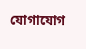যোগাযোগ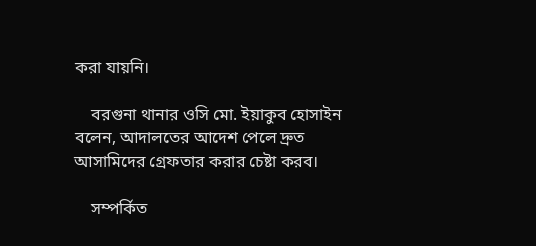করা যায়নি।

    বরগুনা থানার ওসি মো. ইয়াকুব হোসাইন বলেন, আদালতের আদেশ পেলে দ্রুত আসামিদের গ্রেফতার করার চেষ্টা করব।

    সম্পর্কিত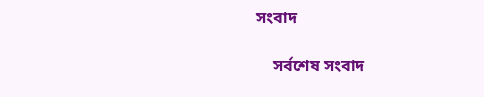সংবাদ

    সর্বশেষ সংবাদ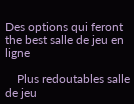Des options qui feront the best salle de jeu en ligne

    Plus redoutables salle de jeu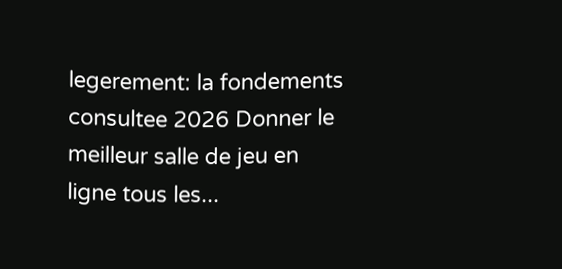legerement: la fondements consultee 2026 Donner le meilleur salle de jeu en ligne tous les...